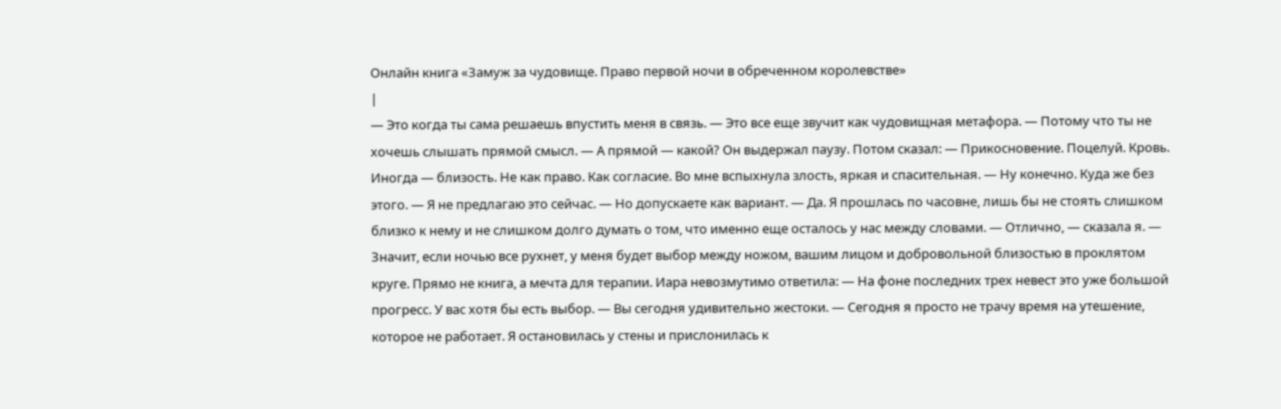Онлайн книга «Замуж за чудовище. Право первой ночи в обреченном королевстве»
|
— Это когда ты сама решаешь впустить меня в связь. — Это все еще звучит как чудовищная метафора. — Потому что ты не хочешь слышать прямой смысл. — А прямой — какой? Он выдержал паузу. Потом сказал: — Прикосновение. Поцелуй. Кровь. Иногда — близость. Не как право. Как согласие. Во мне вспыхнула злость, яркая и спасительная. — Ну конечно. Куда же без этого. — Я не предлагаю это сейчас. — Но допускаете как вариант. — Да. Я прошлась по часовне, лишь бы не стоять слишком близко к нему и не слишком долго думать о том, что именно еще осталось у нас между словами. — Отлично, — сказала я. — Значит, если ночью все рухнет, у меня будет выбор между ножом, вашим лицом и добровольной близостью в проклятом круге. Прямо не книга, а мечта для терапии. Иара невозмутимо ответила: — На фоне последних трех невест это уже большой прогресс. У вас хотя бы есть выбор. — Вы сегодня удивительно жестоки. — Сегодня я просто не трачу время на утешение, которое не работает. Я остановилась у стены и прислонилась к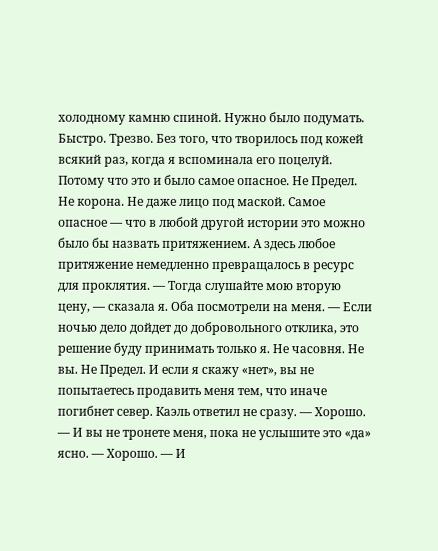холодному камню спиной. Нужно было подумать. Быстро. Трезво. Без того, что творилось под кожей всякий раз, когда я вспоминала его поцелуй. Потому что это и было самое опасное. Не Предел. Не корона. Не даже лицо под маской. Самое опасное — что в любой другой истории это можно было бы назвать притяжением. А здесь любое притяжение немедленно превращалось в ресурс для проклятия. — Тогда слушайте мою вторую цену, — сказала я. Оба посмотрели на меня. — Если ночью дело дойдет до добровольного отклика, это решение буду принимать только я. Не часовня. Не вы. Не Предел. И если я скажу «нет», вы не попытаетесь продавить меня тем, что иначе погибнет север. Каэль ответил не сразу. — Хорошо. — И вы не тронете меня, пока не услышите это «да» ясно. — Хорошо. — И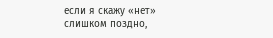если я скажу «нет» слишком поздно,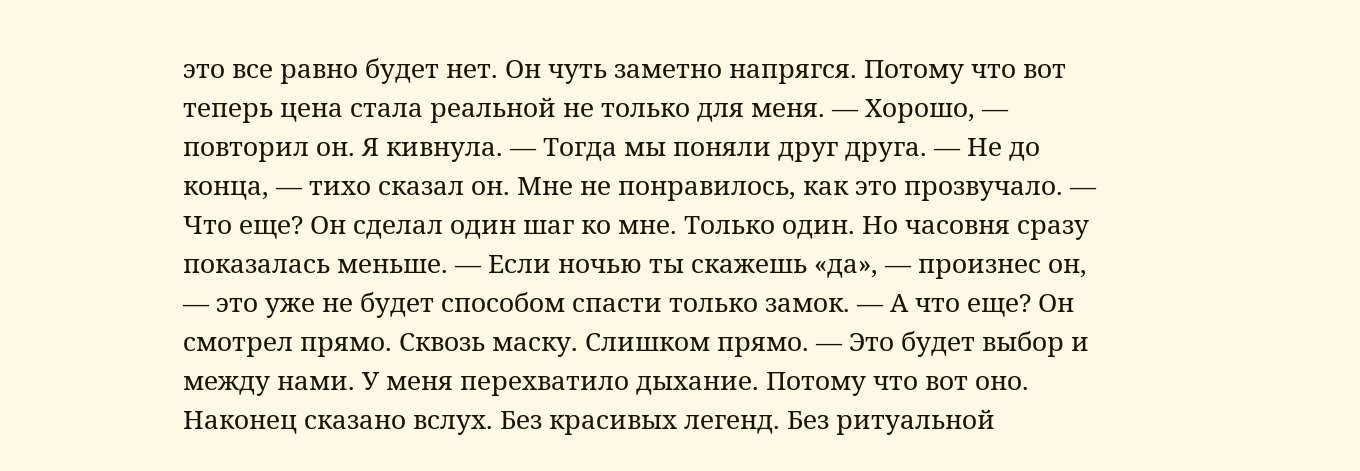это все равно будет нет. Он чуть заметно напрягся. Потому что вот теперь цена стала реальной не только для меня. — Хорошо, — повторил он. Я кивнула. — Тогда мы поняли друг друга. — Не до конца, — тихо сказал он. Мне не понравилось, как это прозвучало. — Что еще? Он сделал один шаг ко мне. Только один. Но часовня сразу показалась меньше. — Если ночью ты скажешь «да», — произнес он, — это уже не будет способом спасти только замок. — А что еще? Он смотрел прямо. Сквозь маску. Слишком прямо. — Это будет выбор и между нами. У меня перехватило дыхание. Потому что вот оно. Наконец сказано вслух. Без красивых легенд. Без ритуальной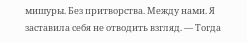мишуры. Без притворства. Между нами. Я заставила себя не отводить взгляд. — Тогда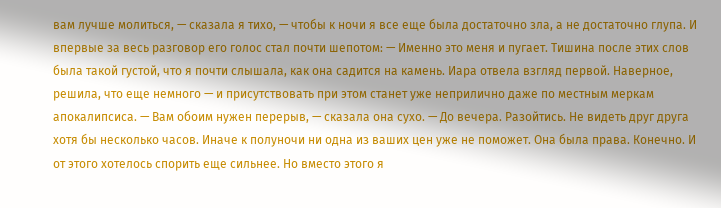вам лучше молиться, — сказала я тихо, — чтобы к ночи я все еще была достаточно зла, а не достаточно глупа. И впервые за весь разговор его голос стал почти шепотом: — Именно это меня и пугает. Тишина после этих слов была такой густой, что я почти слышала, как она садится на камень. Иара отвела взгляд первой. Наверное, решила, что еще немного — и присутствовать при этом станет уже неприлично даже по местным меркам апокалипсиса. — Вам обоим нужен перерыв, — сказала она сухо. — До вечера. Разойтись. Не видеть друг друга хотя бы несколько часов. Иначе к полуночи ни одна из ваших цен уже не поможет. Она была права. Конечно. И от этого хотелось спорить еще сильнее. Но вместо этого я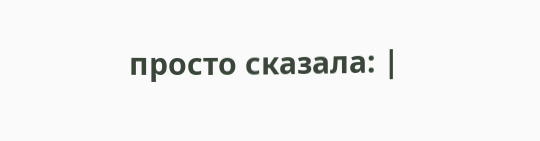просто сказала: |